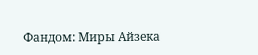Фандом: Миры Айзека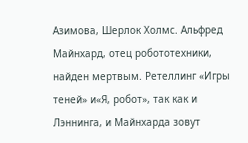Азимова, Шерлок Холмс. Альфред Майнхард, отец робототехники, найден мертвым. Ретеллинг «Игры теней» и«Я, робот», так как и Лэннинга, и Майнхарда зовут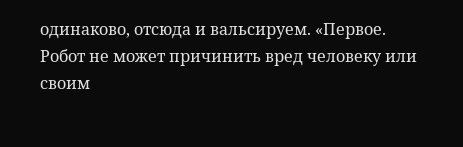одинаково, отсюда и вальсируем. «Первое. Робот не может причинить вред человеку или своим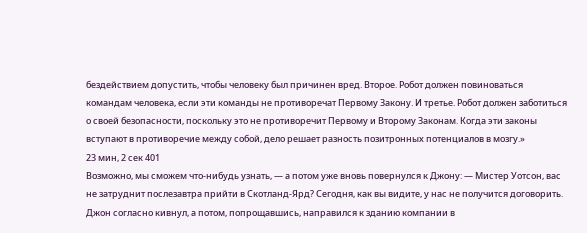бездействием допустить, чтобы человеку был причинен вред. Второе. Робот должен повиноваться командам человека, если эти команды не противоречат Первому Закону. И третье. Робот должен заботиться о своей безопасности, поскольку это не противоречит Первому и Второму Законам. Когда эти законы вступают в противоречие между собой, дело решает разность позитронных потенциалов в мозгу.»
23 мин, 2 сек 401
Возможно, мы сможем что-нибудь узнать, — а потом уже вновь повернулся к Джону: — Мистер Уотсон, вас не затруднит послезавтра прийти в Скотланд-Ярд? Сегодня, как вы видите, у нас не получится договорить.
Джон согласно кивнул, а потом, попрощавшись, направился к зданию компании в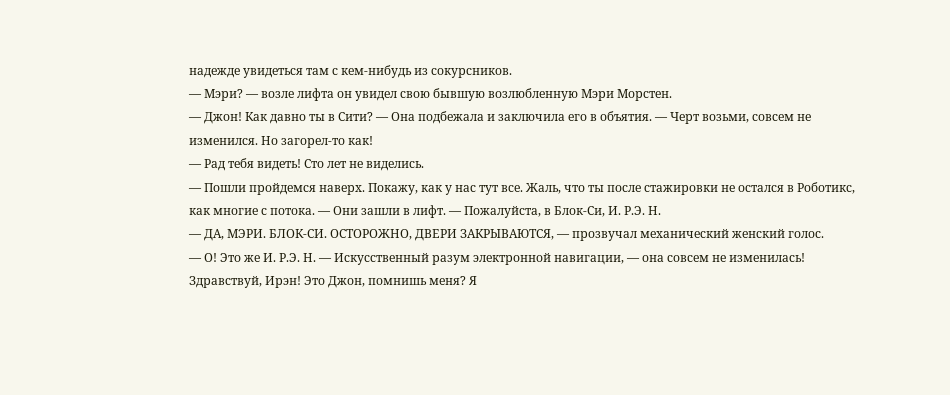надежде увидеться там с кем-нибудь из сокурсников.
— Мэри? — возле лифта он увидел свою бывшую возлюбленную Мэри Морстен.
— Джон! Как давно ты в Сити? — Она подбежала и заключила его в объятия. — Черт возьми, совсем не изменился. Но загорел-то как!
— Рад тебя видеть! Сто лет не виделись.
— Пошли пройдемся наверх. Покажу, как у нас тут все. Жаль, что ты после стажировки не остался в Роботикс, как многие с потока. — Они зашли в лифт. — Пожалуйста, в Блок-Си, И. Р.Э. Н.
— ДА, МЭРИ. БЛОК-СИ. ОСТОРОЖНО, ДВЕРИ ЗАКРЫВАЮТСЯ, — прозвучал механический женский голос.
— О! Это же И. Р.Э. Н. — Искусственный разум электронной навигации, — она совсем не изменилась! Здравствуй, Ирэн! Это Джон, помнишь меня? Я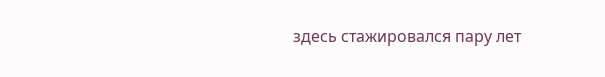здесь стажировался пару лет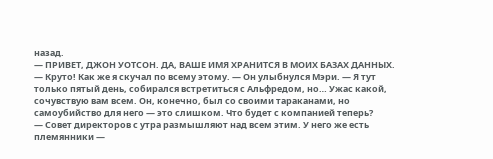назад.
— ПРИВЕТ, ДЖОН УОТСОН. ДА, ВАШЕ ИМЯ ХРАНИТСЯ В МОИХ БАЗАХ ДАННЫХ.
— Круто! Как же я скучал по всему этому. — Он улыбнулся Мэри. — Я тут только пятый день, собирался встретиться с Альфредом, но… Ужас какой, сочувствую вам всем. Он, конечно, был со своими тараканами, но самоубийство для него — это слишком. Что будет с компанией теперь?
— Совет директоров с утра размышляют над всем этим. У него же есть племянники —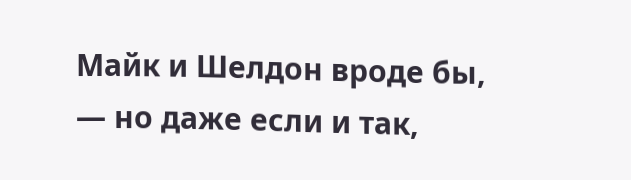Майк и Шелдон вроде бы, — но даже если и так,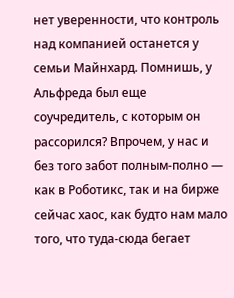нет уверенности, что контроль над компанией останется у семьи Майнхард. Помнишь, у Альфреда был еще соучредитель, с которым он рассорился? Впрочем, у нас и без того забот полным-полно — как в Роботикс, так и на бирже сейчас хаос, как будто нам мало того, что туда-сюда бегает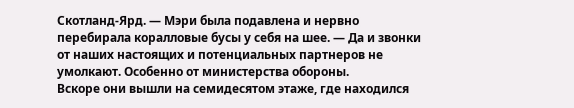Скотланд-Ярд. — Мэри была подавлена и нервно перебирала коралловые бусы у себя на шее. — Да и звонки от наших настоящих и потенциальных партнеров не умолкают. Особенно от министерства обороны.
Вскоре они вышли на семидесятом этаже, где находился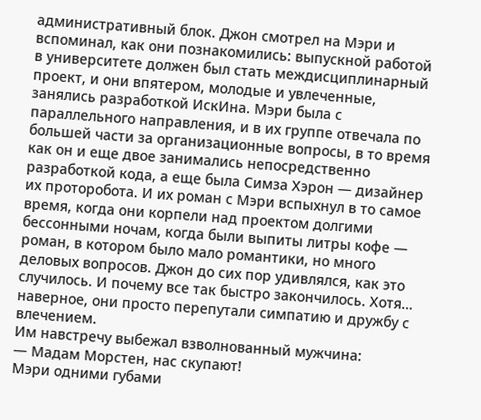административный блок. Джон смотрел на Мэри и вспоминал, как они познакомились: выпускной работой в университете должен был стать междисциплинарный проект, и они впятером, молодые и увлеченные, занялись разработкой ИскИна. Мэри была с параллельного направления, и в их группе отвечала по большей части за организационные вопросы, в то время как он и еще двое занимались непосредственно разработкой кода, а еще была Симза Хэрон — дизайнер их проторобота. И их роман с Мэри вспыхнул в то самое время, когда они корпели над проектом долгими бессонными ночам, когда были выпиты литры кофе — роман, в котором было мало романтики, но много деловых вопросов. Джон до сих пор удивлялся, как это случилось. И почему все так быстро закончилось. Хотя… наверное, они просто перепутали симпатию и дружбу с влечением.
Им навстречу выбежал взволнованный мужчина:
— Мадам Морстен, нас скупают!
Мэри одними губами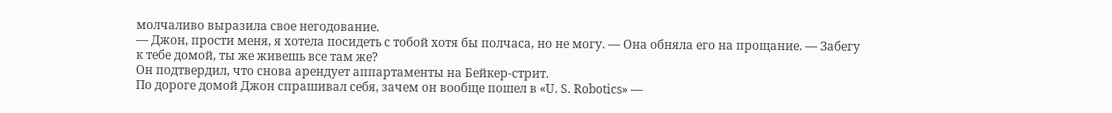молчаливо выразила свое негодование.
— Джон, прости меня, я хотела посидеть с тобой хотя бы полчаса, но не могу. — Она обняла его на прощание. — Забегу к тебе домой, ты же живешь все там же?
Он подтвердил, что снова арендует аппартаменты на Бейкер-стрит.
По дороге домой Джон спрашивал себя, зачем он вообще пошел в «U. S. Robotics» —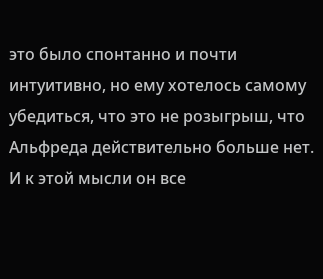это было спонтанно и почти интуитивно, но ему хотелось самому убедиться, что это не розыгрыш, что Альфреда действительно больше нет. И к этой мысли он все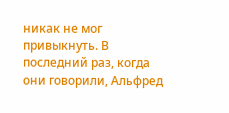никак не мог привыкнуть. В последний раз, когда они говорили, Альфред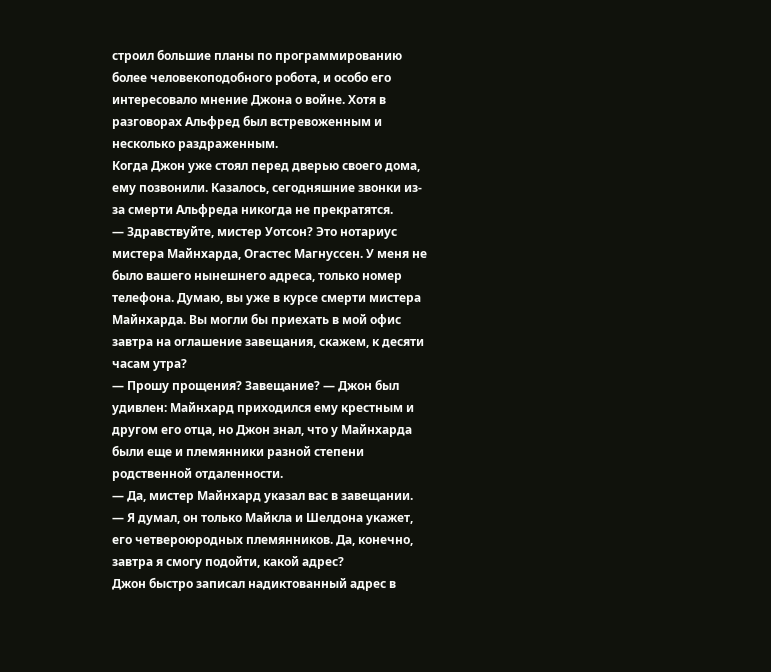строил большие планы по программированию более человекоподобного робота, и особо его интересовало мнение Джона о войне. Хотя в разговорах Альфред был встревоженным и несколько раздраженным.
Когда Джон уже стоял перед дверью своего дома, ему позвонили. Казалось, сегодняшние звонки из-за смерти Альфреда никогда не прекратятся.
— Здравствуйте, мистер Уотсон? Это нотариус мистера Майнхарда, Огастес Магнуссен. У меня не было вашего нынешнего адреса, только номер телефона. Думаю, вы уже в курсе смерти мистера Майнхарда. Вы могли бы приехать в мой офис завтра на оглашение завещания, скажем, к десяти часам утра?
— Прошу прощения? Завещание? — Джон был удивлен: Майнхард приходился ему крестным и другом его отца, но Джон знал, что у Майнхарда были еще и племянники разной степени родственной отдаленности.
— Да, мистер Майнхард указал вас в завещании.
— Я думал, он только Майкла и Шелдона укажет, его четвероюродных племянников. Да, конечно, завтра я смогу подойти, какой адрес?
Джон быстро записал надиктованный адрес в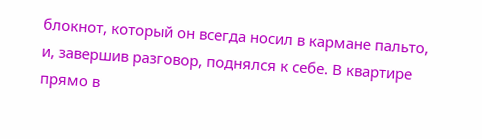блокнот, который он всегда носил в кармане пальто, и, завершив разговор, поднялся к себе. В квартире прямо в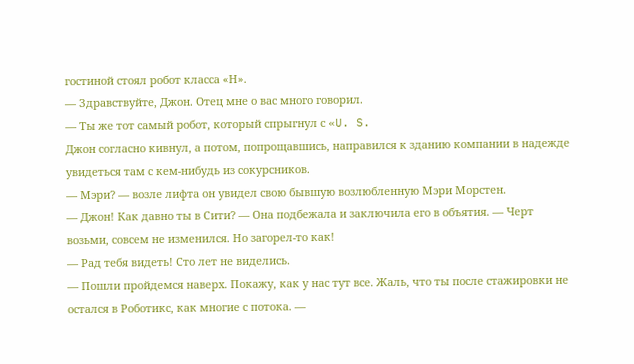гостиной стоял робот класса «Н».
— Здравствуйте, Джон. Отец мне о вас много говорил.
— Ты же тот самый робот, который спрыгнул с «U. S.
Джон согласно кивнул, а потом, попрощавшись, направился к зданию компании в надежде увидеться там с кем-нибудь из сокурсников.
— Мэри? — возле лифта он увидел свою бывшую возлюбленную Мэри Морстен.
— Джон! Как давно ты в Сити? — Она подбежала и заключила его в объятия. — Черт возьми, совсем не изменился. Но загорел-то как!
— Рад тебя видеть! Сто лет не виделись.
— Пошли пройдемся наверх. Покажу, как у нас тут все. Жаль, что ты после стажировки не остался в Роботикс, как многие с потока. —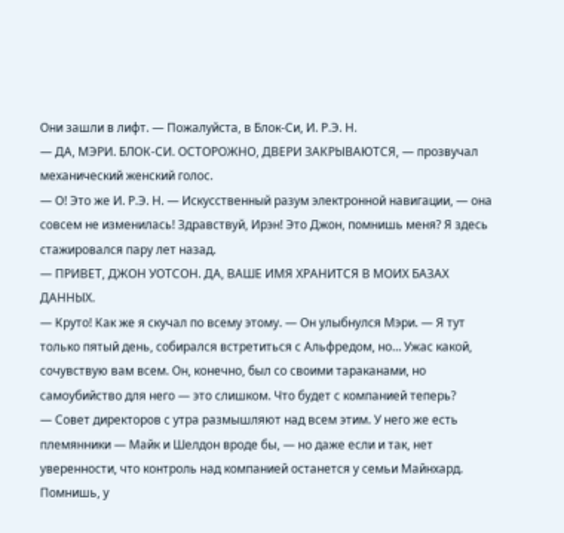Они зашли в лифт. — Пожалуйста, в Блок-Си, И. Р.Э. Н.
— ДА, МЭРИ. БЛОК-СИ. ОСТОРОЖНО, ДВЕРИ ЗАКРЫВАЮТСЯ, — прозвучал механический женский голос.
— О! Это же И. Р.Э. Н. — Искусственный разум электронной навигации, — она совсем не изменилась! Здравствуй, Ирэн! Это Джон, помнишь меня? Я здесь стажировался пару лет назад.
— ПРИВЕТ, ДЖОН УОТСОН. ДА, ВАШЕ ИМЯ ХРАНИТСЯ В МОИХ БАЗАХ ДАННЫХ.
— Круто! Как же я скучал по всему этому. — Он улыбнулся Мэри. — Я тут только пятый день, собирался встретиться с Альфредом, но… Ужас какой, сочувствую вам всем. Он, конечно, был со своими тараканами, но самоубийство для него — это слишком. Что будет с компанией теперь?
— Совет директоров с утра размышляют над всем этим. У него же есть племянники — Майк и Шелдон вроде бы, — но даже если и так, нет уверенности, что контроль над компанией останется у семьи Майнхард. Помнишь, у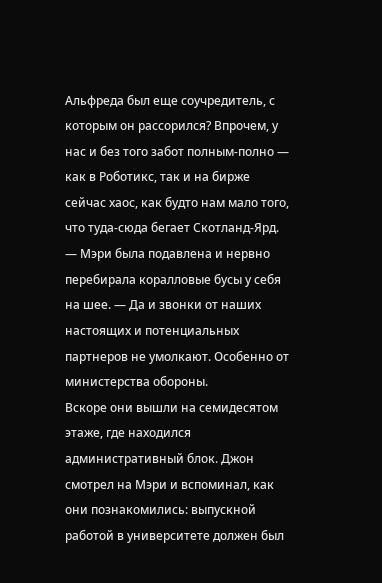Альфреда был еще соучредитель, с которым он рассорился? Впрочем, у нас и без того забот полным-полно — как в Роботикс, так и на бирже сейчас хаос, как будто нам мало того, что туда-сюда бегает Скотланд-Ярд. — Мэри была подавлена и нервно перебирала коралловые бусы у себя на шее. — Да и звонки от наших настоящих и потенциальных партнеров не умолкают. Особенно от министерства обороны.
Вскоре они вышли на семидесятом этаже, где находился административный блок. Джон смотрел на Мэри и вспоминал, как они познакомились: выпускной работой в университете должен был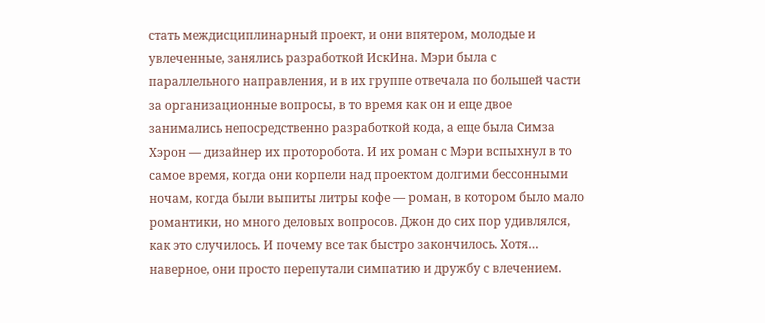стать междисциплинарный проект, и они впятером, молодые и увлеченные, занялись разработкой ИскИна. Мэри была с параллельного направления, и в их группе отвечала по большей части за организационные вопросы, в то время как он и еще двое занимались непосредственно разработкой кода, а еще была Симза Хэрон — дизайнер их проторобота. И их роман с Мэри вспыхнул в то самое время, когда они корпели над проектом долгими бессонными ночам, когда были выпиты литры кофе — роман, в котором было мало романтики, но много деловых вопросов. Джон до сих пор удивлялся, как это случилось. И почему все так быстро закончилось. Хотя… наверное, они просто перепутали симпатию и дружбу с влечением.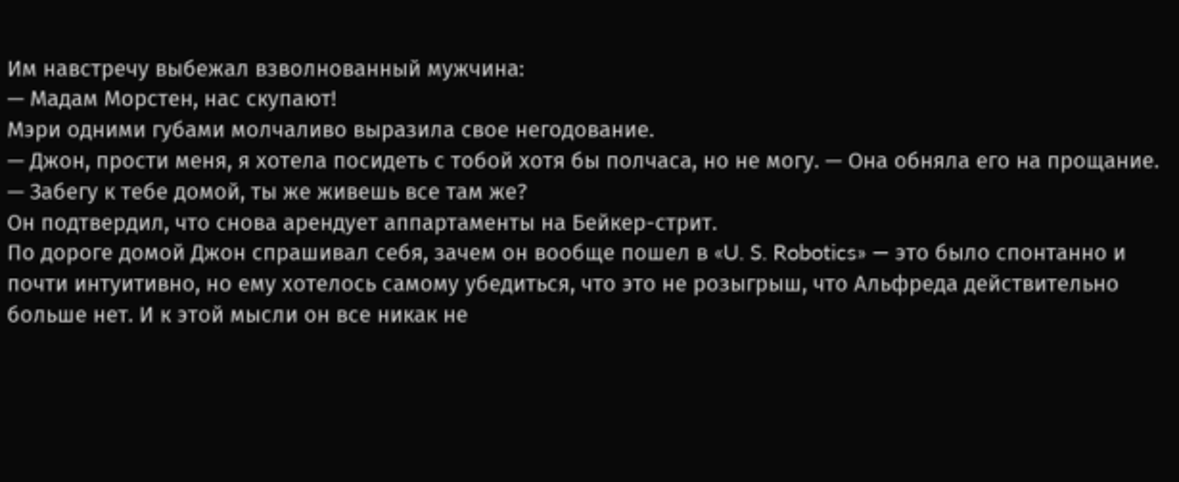Им навстречу выбежал взволнованный мужчина:
— Мадам Морстен, нас скупают!
Мэри одними губами молчаливо выразила свое негодование.
— Джон, прости меня, я хотела посидеть с тобой хотя бы полчаса, но не могу. — Она обняла его на прощание. — Забегу к тебе домой, ты же живешь все там же?
Он подтвердил, что снова арендует аппартаменты на Бейкер-стрит.
По дороге домой Джон спрашивал себя, зачем он вообще пошел в «U. S. Robotics» — это было спонтанно и почти интуитивно, но ему хотелось самому убедиться, что это не розыгрыш, что Альфреда действительно больше нет. И к этой мысли он все никак не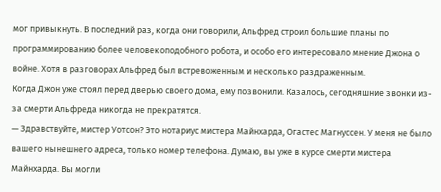мог привыкнуть. В последний раз, когда они говорили, Альфред строил большие планы по программированию более человекоподобного робота, и особо его интересовало мнение Джона о войне. Хотя в разговорах Альфред был встревоженным и несколько раздраженным.
Когда Джон уже стоял перед дверью своего дома, ему позвонили. Казалось, сегодняшние звонки из-за смерти Альфреда никогда не прекратятся.
— Здравствуйте, мистер Уотсон? Это нотариус мистера Майнхарда, Огастес Магнуссен. У меня не было вашего нынешнего адреса, только номер телефона. Думаю, вы уже в курсе смерти мистера Майнхарда. Вы могли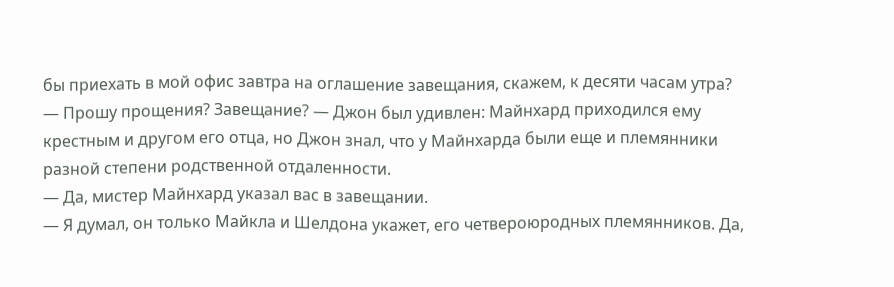бы приехать в мой офис завтра на оглашение завещания, скажем, к десяти часам утра?
— Прошу прощения? Завещание? — Джон был удивлен: Майнхард приходился ему крестным и другом его отца, но Джон знал, что у Майнхарда были еще и племянники разной степени родственной отдаленности.
— Да, мистер Майнхард указал вас в завещании.
— Я думал, он только Майкла и Шелдона укажет, его четвероюродных племянников. Да,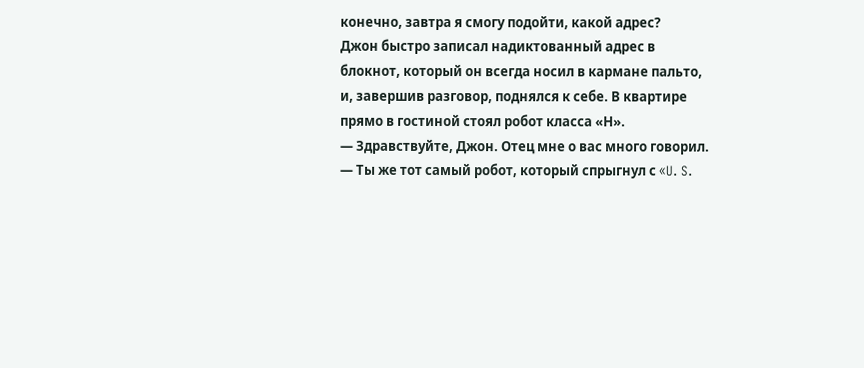конечно, завтра я смогу подойти, какой адрес?
Джон быстро записал надиктованный адрес в блокнот, который он всегда носил в кармане пальто, и, завершив разговор, поднялся к себе. В квартире прямо в гостиной стоял робот класса «Н».
— Здравствуйте, Джон. Отец мне о вас много говорил.
— Ты же тот самый робот, который спрыгнул с «U. S.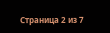Страница 2 из 7